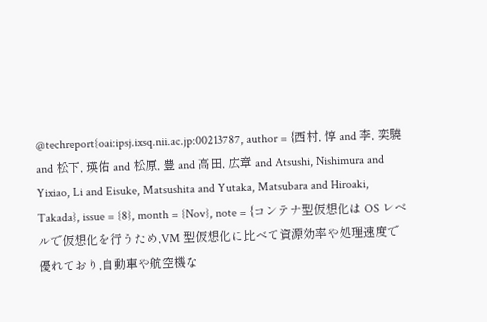@techreport{oai:ipsj.ixsq.nii.ac.jp:00213787, author = {西村, 惇 and 李, 奕驍 and 松下, 瑛佑 and 松原, 豊 and 高田, 広章 and Atsushi, Nishimura and Yixiao, Li and Eisuke, Matsushita and Yutaka, Matsubara and Hiroaki, Takada}, issue = {8}, month = {Nov}, note = {コンテナ型仮想化は OS レベルで仮想化を行うため,VM 型仮想化に比べて資源効率や処理速度で優れており,自動車や航空機な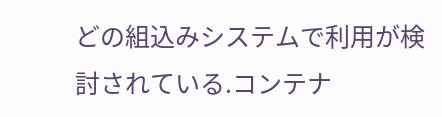どの組込みシステムで利用が検討されている.コンテナ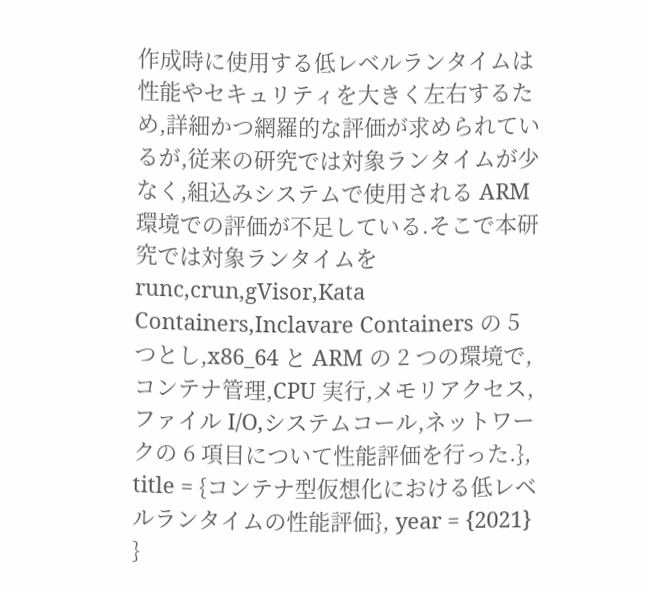作成時に使用する低レベルランタイムは性能やセキュリティを大きく左右するため,詳細かつ網羅的な評価が求められているが,従来の研究では対象ランタイムが少なく,組込みシステムで使用される ARM 環境での評価が不足している.そこで本研究では対象ランタイムを runc,crun,gVisor,Kata Containers,Inclavare Containers の 5 つとし,x86_64 と ARM の 2 つの環境で,コンテナ管理,CPU 実行,メモリアクセス,ファイル I/O,システムコール,ネットワークの 6 項目について性能評価を行った.}, title = {コンテナ型仮想化における低レベルランタイムの性能評価}, year = {2021} }